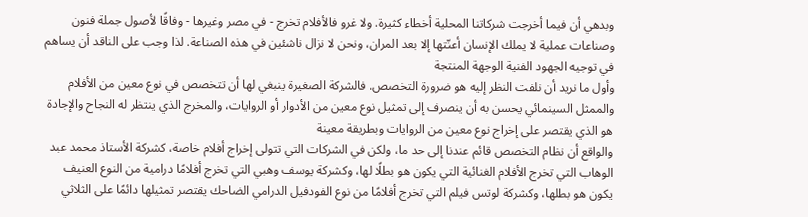وبدهي أن فيما أخرجت شركاتنا المحلية أخطاء كثيرة. ولا غرو فالأفلام تخرج - في مصر وغيرها - وفاقًا لأصول جملة فنون وصناعات عملية لا يملك الإنسان أعنّتها إلا بعد المران، ونحن لا نزال ناشئين في هذه الصناعة. لذا وجب على الناقد أن يساهم في توجيه الجهود الفنية الوجهة المنتجة
وأول ما نريد أن نلفت النظر إليه هو ضرورة التخصص. فالشركة الصغيرة ينبغي لها أن تتخصص في نوع معين من الأفلام والممثل السينمائي يحسن به أن ينصرف إلى تمثيل نوع معين من الأدوار أو الروايات، والمخرج الذي ينتظر له النجاح والإجادة هو الذي يقتصر على إخراج نوع معين من الروايات وبطريقة معينة
والواقع أن نظام التخصص قائم عندنا إلى حد ما، ولكن في الشركات التي تتولى إخراج أفلام خاصة، كشركة الأستاذ محمد عبد الوهاب التي تخرج الأفلام الغنائية التي يكون هو بطلًا لها، وكشركة يوسف وهبي التي تخرج أفلامًا درامية من النوع العنيف يكون هو بطلها، وكشركة لوتس فيلم التي تخرج أفلامًا من نوع الفودفيل الدرامي الضاحك يقتصر تمثيلها دائمًا على الثلاثي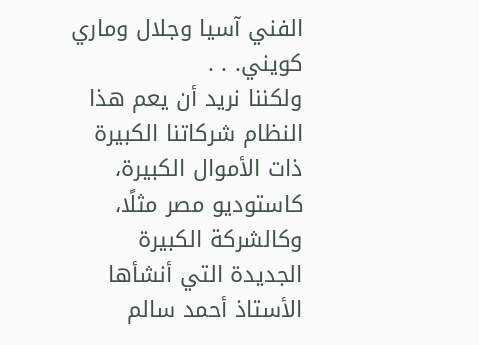الفني آسيا وجلال وماري كويني. . .
ولكننا نريد أن يعم هذا النظام شركاتنا الكبيرة ذات الأموال الكبيرة، كاستوديو مصر مثلًا، وكالشركة الكبيرة الجديدة التي أنشأها الأستاذ أحمد سالم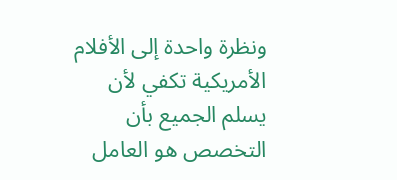ونظرة واحدة إلى الأفلام الأمريكية تكفي لأن يسلم الجميع بأن التخصص هو العامل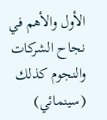الأول والأهم في نجاح الشركات والنجوم كذلك
(سينمائي)